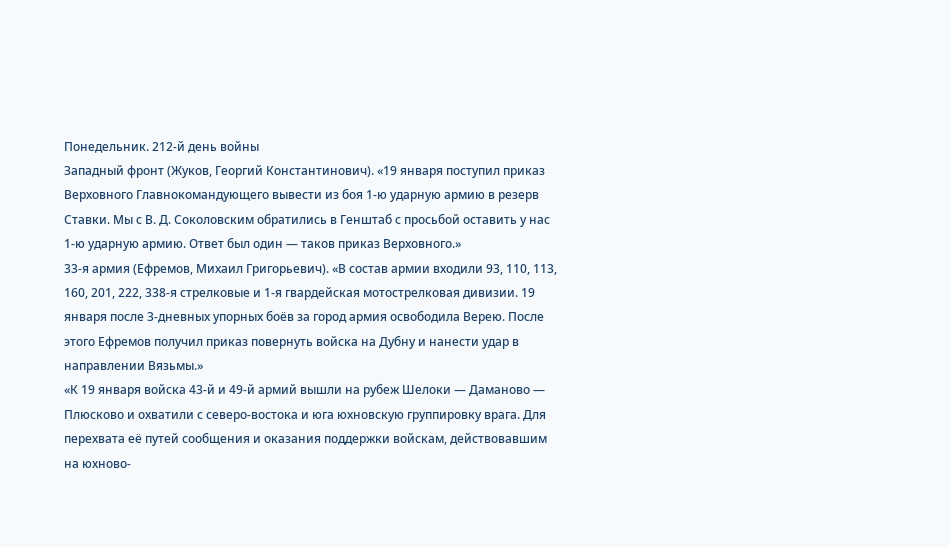Понедельник. 212-й день войны
Западный фронт (Жуков, Георгий Константинович). «19 января поступил приказ Верховного Главнокомандующего вывести из боя 1-ю ударную армию в резерв Ставки. Мы с В. Д. Соколовским обратились в Генштаб с просьбой оставить у нас 1-ю ударную армию. Ответ был один — таков приказ Верховного.»
33-я армия (Ефремов, Михаил Григорьевич). «В состав армии входили 93, 110, 113, 160, 201, 222, 338-я стрелковые и 1-я гвардейская мотострелковая дивизии. 19 января после 3-дневных упорных боёв за город армия освободила Верею. После этого Ефремов получил приказ повернуть войска на Дубну и нанести удар в направлении Вязьмы.»
«К 19 января войска 43-й и 49-й армий вышли на рубеж Шелоки — Даманово — Плюсково и охватили с северо-востока и юга юхновскую группировку врага. Для перехвата её путей сообщения и оказания поддержки войскам, действовавшим на юхново-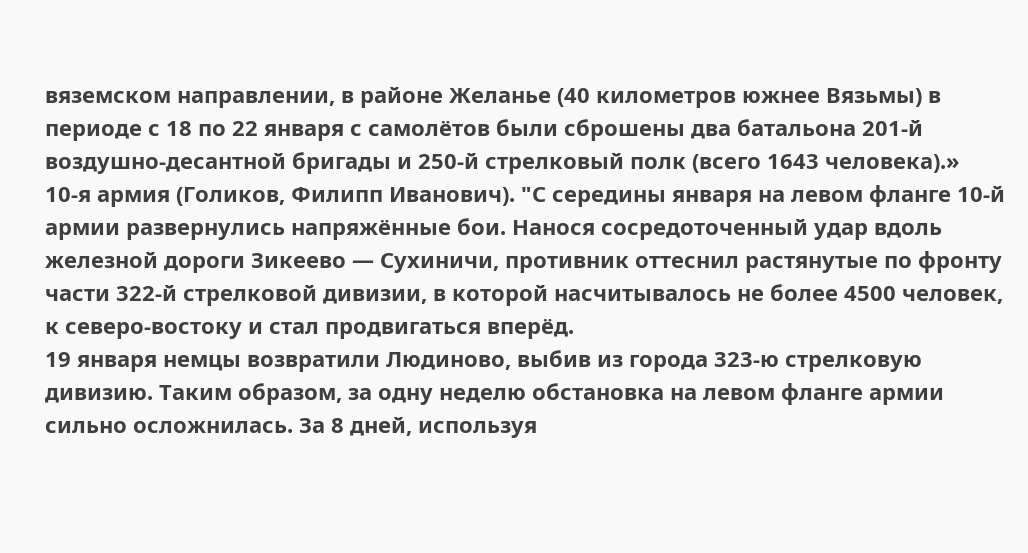вяземском направлении, в районе Желанье (40 километров южнее Вязьмы) в периоде с 18 по 22 января с самолётов были сброшены два батальона 201-й воздушно-десантной бригады и 250-й стрелковый полк (всего 1643 человека).»
10-я армия (Голиков, Филипп Иванович). "С середины января на левом фланге 10-й армии развернулись напряжённые бои. Нанося сосредоточенный удар вдоль железной дороги Зикеево — Сухиничи, противник оттеснил растянутые по фронту части 322-й стрелковой дивизии, в которой насчитывалось не более 4500 человек, к северо-востоку и стал продвигаться вперёд.
19 января немцы возвратили Людиново, выбив из города 323-ю стрелковую дивизию. Таким образом, за одну неделю обстановка на левом фланге армии сильно осложнилась. За 8 дней, используя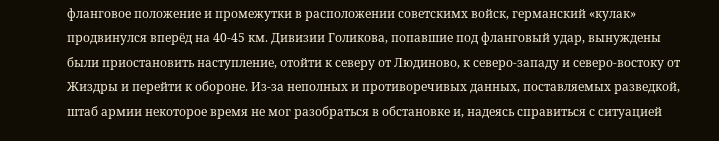фланговое положение и промежутки в расположении советскимх войск, германский «кулак» продвинулся вперёд на 40-45 км. Дивизии Голикова, попавшие под фланговый удар, вынуждены были приостановить наступление, отойти к северу от Людиново, к северо-западу и северо-востоку от Жиздры и перейти к обороне. Из-за неполных и противоречивых данных, поставляемых разведкой, штаб армии некоторое время не мог разобраться в обстановке и, надеясь справиться с ситуацией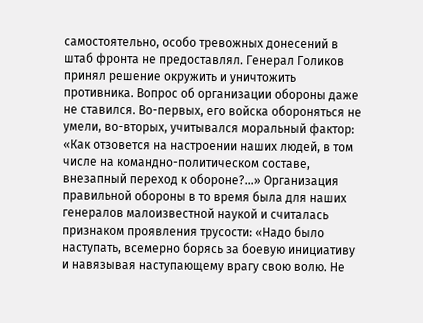самостоятельно, особо тревожных донесений в штаб фронта не предоставлял. Генерал Голиков принял решение окружить и уничтожить противника. Вопрос об организации обороны даже не ставился. Во-первых, его войска обороняться не умели, во-вторых, учитывался моральный фактор: «Как отзовется на настроении наших людей, в том числе на командно-политическом составе, внезапный переход к обороне?…» Организация правильной обороны в то время была для наших генералов малоизвестной наукой и считалась признаком проявления трусости: «Надо было наступать, всемерно борясь за боевую инициативу и навязывая наступающему врагу свою волю. Не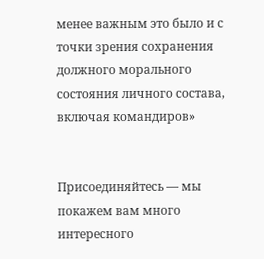менее важным это было и с точки зрения сохранения должного морального состояния личного состава, включая командиров»


Присоединяйтесь — мы покажем вам много интересного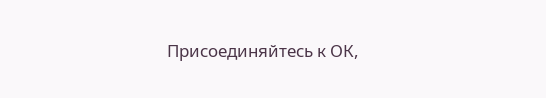Присоединяйтесь к ОК,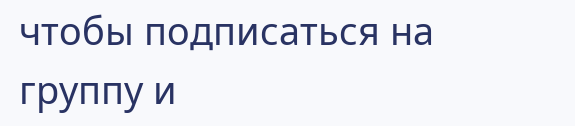чтобы подписаться на группу и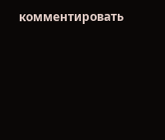комментировать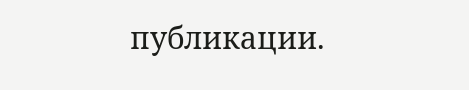публикации.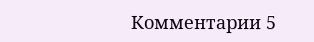Комментарии 5